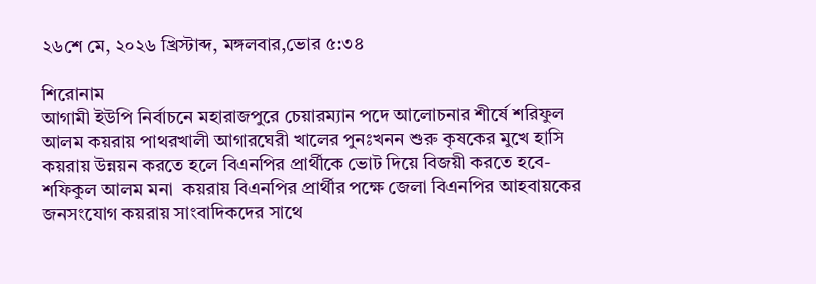২৬শে মে, ২০২৬ খ্রিস্টাব্দ, মঙ্গলবার,ভোর ৫:৩৪

শিরোনাম
আগামী ইউপি নির্বাচনে মহারাজপুরে চেয়ারম্যান পদে আলোচনার শীর্ষে শরিফুল আলম কয়রায় পাথরখালী আগারঘেরী খালের পুনঃখনন শুরু কৃষকের মুখে হাসি  কয়রায় উন্নয়ন করতে হলে বিএনপির প্রার্থীকে ভোট দিয়ে বিজয়ী করতে হবে- শফিকুল আলম মনা  কয়রায় বিএনপির প্রার্থীর পক্ষে জেলা বিএনপির আহবায়কের জনসংযোগ কয়রায় সাংবাদিকদের সাথে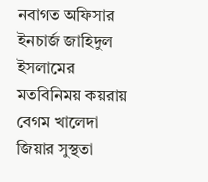নবাগত অফিসার ইনচার্জ জাহিদুল ইসলামের মতবিনিময় কয়রায় বেগম খালেদা জিয়ার সুস্থতা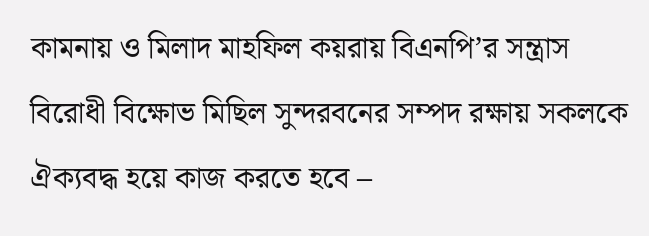কামনায় ও মিলাদ মাহফিল কয়রায় বিএনপি’র সন্ত্রাস বিরোধী বিক্ষোভ মিছিল সুন্দরবনের সম্পদ রক্ষায় সকলকে ঐক্যবদ্ধ হয়ে কাজ করতে হবে –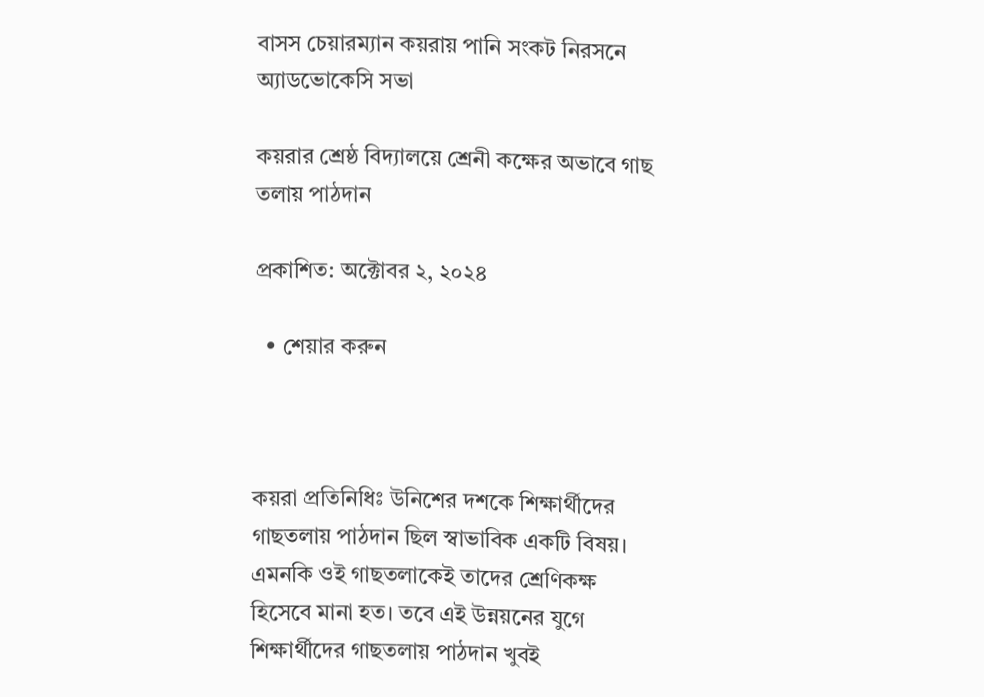বাসস চেয়ারম্যান কয়রায় পানি সংকট নিরসনে অ্যাডভোকেসি সভা

কয়রার শ্রেষ্ঠ বিদ্যালয়ে শ্রেনী কক্ষের অভাবে গাছ তলায় পাঠদান

প্রকাশিত: অক্টোবর ২, ২০২৪

  • শেয়ার করুন



কয়রা প্রতিনিধিঃ উনিশের দশকে শিক্ষার্থীদের গাছতলায় পাঠদান ছিল স্বাভাবিক একটি বিষয়। এমনকি ওই গাছতলাকেই তাদের শ্রেণিকক্ষ হিসেবে মানা হত। তবে এই উন্নয়নের যুগে শিক্ষার্থীদের গাছতলায় পাঠদান খুবই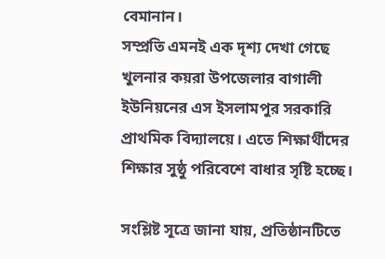বেমানান।
সম্প্রতি এমনই এক দৃশ্য দেখা গেছে খুলনার কয়রা উপজেলার বাগালী ইউনিয়নের এস ইসলামপুর সরকারি প্রাথমিক বিদ্যালয়ে। এতে শিক্ষার্থীদের শিক্ষার সুষ্ঠু পরিবেশে বাধার সৃষ্টি হচ্ছে।

সংশ্লিষ্ট সূত্রে জানা যায়, প্রতিষ্ঠানটিতে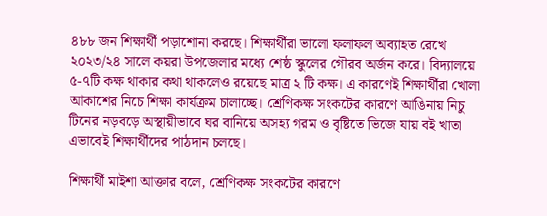৪৮৮ জন শিক্ষার্থী পড়াশোনা করছে। শিক্ষার্থীরা ভালো ফলাফল অব্যাহত রেখে ২০২৩/২৪ সালে কয়রা উপজেলার মধ্যে শেষ্ঠ স্কুলের গৌরব অর্জন করে। বিদ্যালয়ে ৫-৭টি কক্ষ থাকার কথা থাকলেও রয়েছে মাত্র ২ টি কক্ষ। এ কারণেই শিক্ষার্থীরা খোলা আকাশের নিচে শিক্ষা কার্যক্রম চালাচ্ছে। শ্রেণিকক্ষ সংকটের কারণে আঙিনায় নিচু টিনের নড়বড়ে অস্থায়ীভাবে ঘর বানিয়ে অসহ্য গরম ও বৃষ্টিতে ভিজে যায় বই খাতা এভাবেই শিক্ষার্থীদের পাঠদান চলছে।

শিক্ষার্থী মাইশা আক্তার বলে, শ্রেণিকক্ষ সংকটের কারণে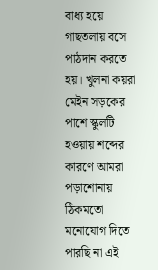বাধ্য হয়ে গাছতলায় বসে পাঠদান করতে হয়। খুলনা কয়রা মেইন সড়কের পাশে স্কুলটি হওয়ায় শব্দের কারণে আমরা পড়াশোনায় ঠিকমতো মনোযোগ দিতে পারছি না এই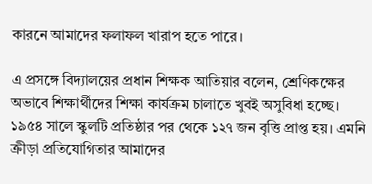কারনে আমাদের ফলাফল খারাপ হতে পারে।

এ প্রসঙ্গে বিদ্যালয়ের প্রধান শিক্ষক আতিয়ার বলেন, শ্রেণিকক্ষের অভাবে শিক্ষার্থীদের শিক্ষা কার্যক্রম চালাতে খুবই অসুবিধা হচ্ছে। ১৯৫৪ সালে স্কুলটি প্রতিষ্ঠার পর থেকে ১২৭ জন বৃত্তি প্রাপ্ত হয়। এমনি ক্রীড়া প্রতিযোগিতার আমাদের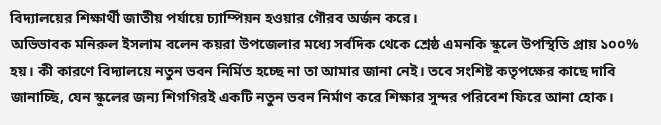বিদ্যালয়ের শিক্ষার্থী জাতীয় পর্যায়ে চ্যাম্পিয়ন হওয়ার গৌরব অর্জন করে।
অভিভাবক মনিরুল ইসলাম বলেন কয়রা উপজেলার মধ্যে সর্বদিক থেকে শ্রেষ্ঠ এমনকি স্কুলে উপস্থিতি প্রায় ১০০% হয়। কী কারণে বিদ্যালয়ে নতুন ভবন নির্মিত হচ্ছে না তা আমার জানা নেই। তবে সংশিষ্ট কতৃপক্ষের কাছে দাবি জানাচ্ছি, যেন স্কুলের জন্য শিগগিরই একটি নতুন ভবন নির্মাণ করে শিক্ষার সুন্দর পরিবেশ ফিরে আনা হোক।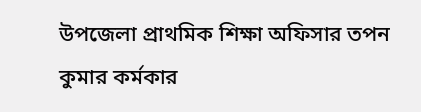উপজেলা প্রাথমিক শিক্ষা অফিসার তপন কুমার কর্মকার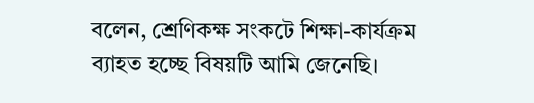বলেন, শ্রেণিকক্ষ সংকটে শিক্ষা-কার্যক্রম ব্যাহত হচ্ছে বিষয়টি আমি জেনেছি।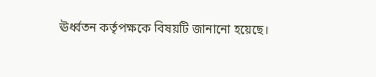ঊর্ধ্বতন কর্তৃপক্ষকে বিষয়টি জানানো হয়েছে।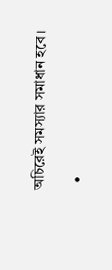অচিরেই সমস্যার সমাধান হবে।

  •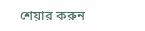শেয়ার করুন